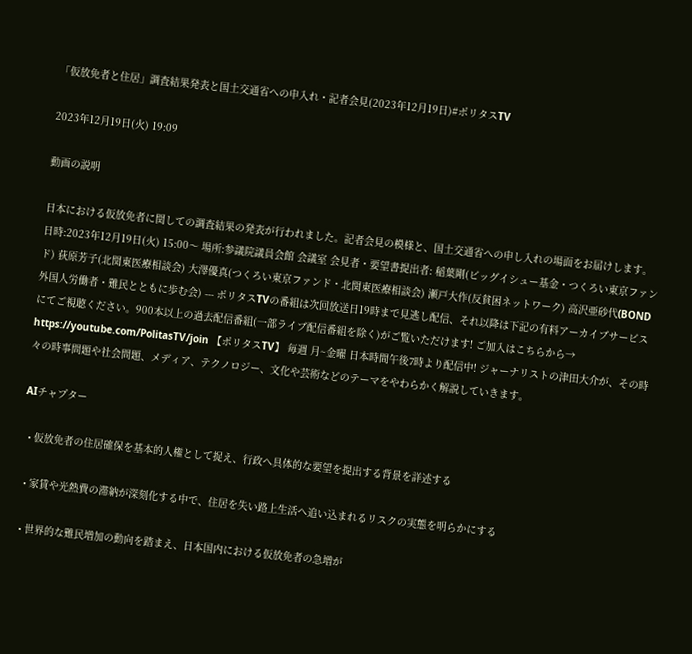「仮放免者と住居」調査結果発表と国土交通省への申入れ・記者会見(2023年12月19日)#ポリタスTV

2023年12月19日(火) 19:09

動画の説明

日本における仮放免者に関しての調査結果の発表が行われました。記者会見の模様と、国土交通省への申し入れの場面をお届けします。 日時:2023年12月19日(火) 15:00〜 場所:参議院議員会館 会議室 会見者・要望書提出者: 稲葉剛(ビッグイシュー基金・つくろい東京ファンド) 荻原芳子(北関東医療相談会) 大澤優真(つくろい東京ファンド・北関東医療相談会) 瀬戸大作(反貧困ネットワーク) 高沢亜砂代(BOND 外国人労働者・難民とともに歩む会) --- ポリタスTVの番組は次回放送日19時まで見逃し配信、それ以降は下記の有料アーカイブサービスにてご視聴ください。900本以上の過去配信番組(一部ライブ配信番組を除く)がご覧いただけます! ご加入はこちらから→ https://youtube.com/PolitasTV/join 【ポリタスTV】 毎週 月~金曜 日本時間午後7時より配信中! ジャーナリストの津田大介が、その時々の時事問題や社会問題、メディア、テクノロジー、文化や芸術などのテーマをやわらかく解説していきます。

AIチャプター

  • 仮放免者の住居確保を基本的人権として捉え、行政へ具体的な要望を提出する背景を詳述する

  • 家賃や光熱費の滞納が深刻化する中で、住居を失い路上生活へ追い込まれるリスクの実態を明らかにする

  • 世界的な難民増加の動向を踏まえ、日本国内における仮放免者の急増が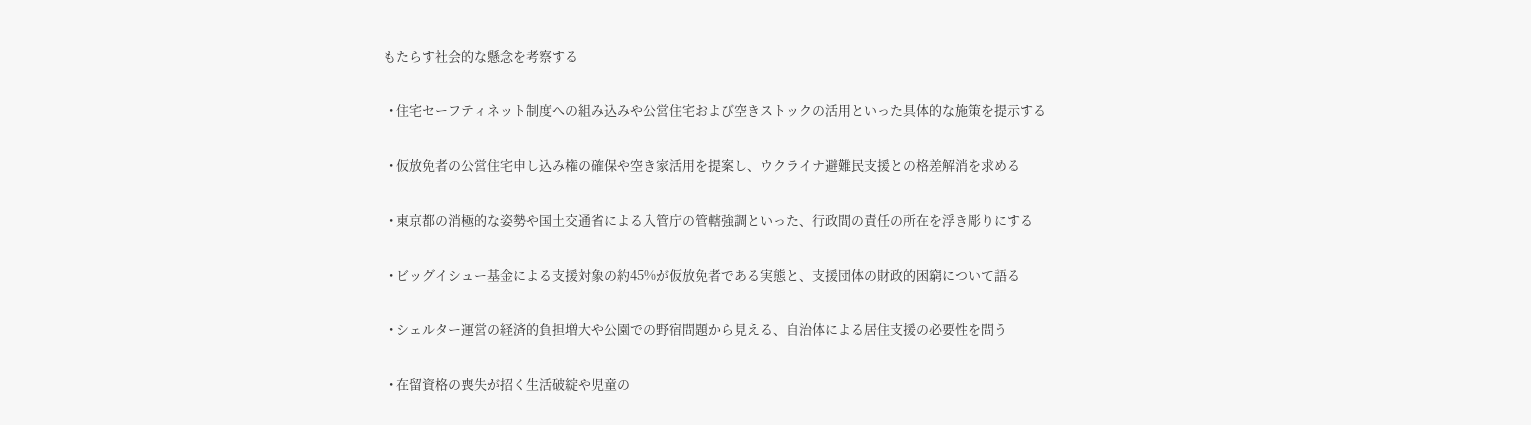もたらす社会的な懸念を考察する

  • 住宅セーフティネット制度への組み込みや公営住宅および空きストックの活用といった具体的な施策を提示する

  • 仮放免者の公営住宅申し込み権の確保や空き家活用を提案し、ウクライナ避難民支援との格差解消を求める

  • 東京都の消極的な姿勢や国土交通省による入管庁の管轄強調といった、行政間の責任の所在を浮き彫りにする

  • ビッグイシュー基金による支援対象の約45%が仮放免者である実態と、支援団体の財政的困窮について語る

  • シェルター運営の経済的負担増大や公園での野宿問題から見える、自治体による居住支援の必要性を問う

  • 在留資格の喪失が招く生活破綻や児童の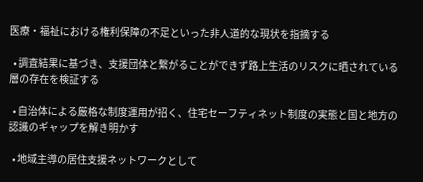医療・福祉における権利保障の不足といった非人道的な現状を指摘する

  • 調査結果に基づき、支援団体と繋がることができず路上生活のリスクに晒されている層の存在を検証する

  • 自治体による厳格な制度運用が招く、住宅セーフティネット制度の実態と国と地方の認識のギャップを解き明かす

  • 地域主導の居住支援ネットワークとして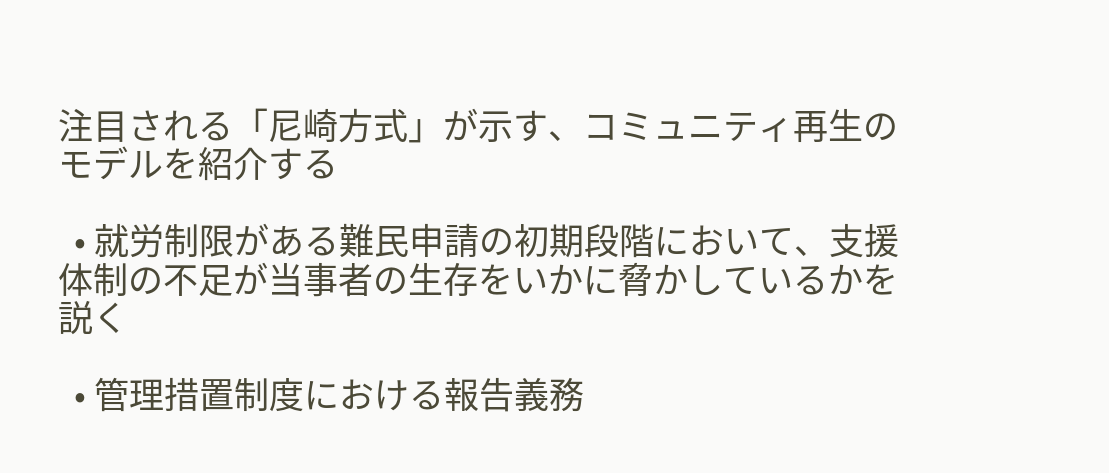注目される「尼崎方式」が示す、コミュニティ再生のモデルを紹介する

  • 就労制限がある難民申請の初期段階において、支援体制の不足が当事者の生存をいかに脅かしているかを説く

  • 管理措置制度における報告義務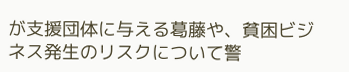が支援団体に与える葛藤や、貧困ビジネス発生のリスクについて警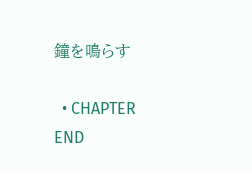鐘を鳴らす

  • CHAPTER END